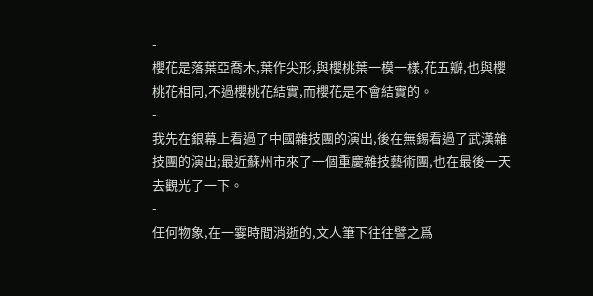-
櫻花是落葉亞喬木,葉作尖形,與櫻桃葉一模一樣,花五瓣,也與櫻桃花相同,不過櫻桃花結實,而櫻花是不會結實的。
-
我先在銀幕上看過了中國雜技團的演出,後在無錫看過了武漢雜技團的演出;最近蘇州市來了一個重慶雜技藝術團,也在最後一天去觀光了一下。
-
任何物象,在一霎時間消逝的,文人筆下往往譬之爲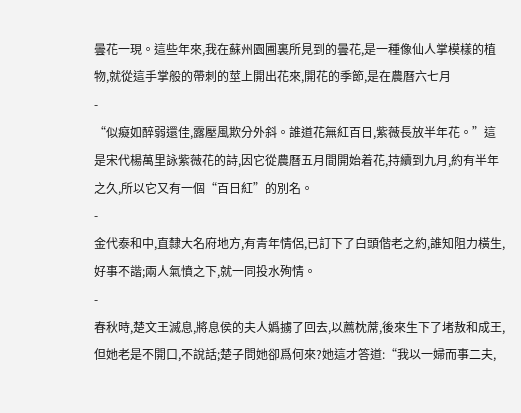曇花一現。這些年來,我在蘇州園圃裏所見到的曇花,是一種像仙人掌模樣的植物,就從這手掌般的帶刺的莖上開出花來,開花的季節,是在農曆六七月
-
“似癡如醉弱還佳,露壓風欺分外斜。誰道花無紅百日,紫薇長放半年花。”這是宋代楊萬里詠紫薇花的詩,因它從農曆五月間開始着花,持續到九月,約有半年之久,所以它又有一個“百日紅”的別名。
-
金代泰和中,直隸大名府地方,有青年情侶,已訂下了白頭偕老之約,誰知阻力橫生,好事不諧;兩人氣憤之下,就一同投水殉情。
-
春秋時,楚文王滅息,將息侯的夫人嬀擄了回去,以薦枕蓆,後來生下了堵敖和成王,但她老是不開口,不說話;楚子問她卻爲何來?她這才答道:“我以一婦而事二夫,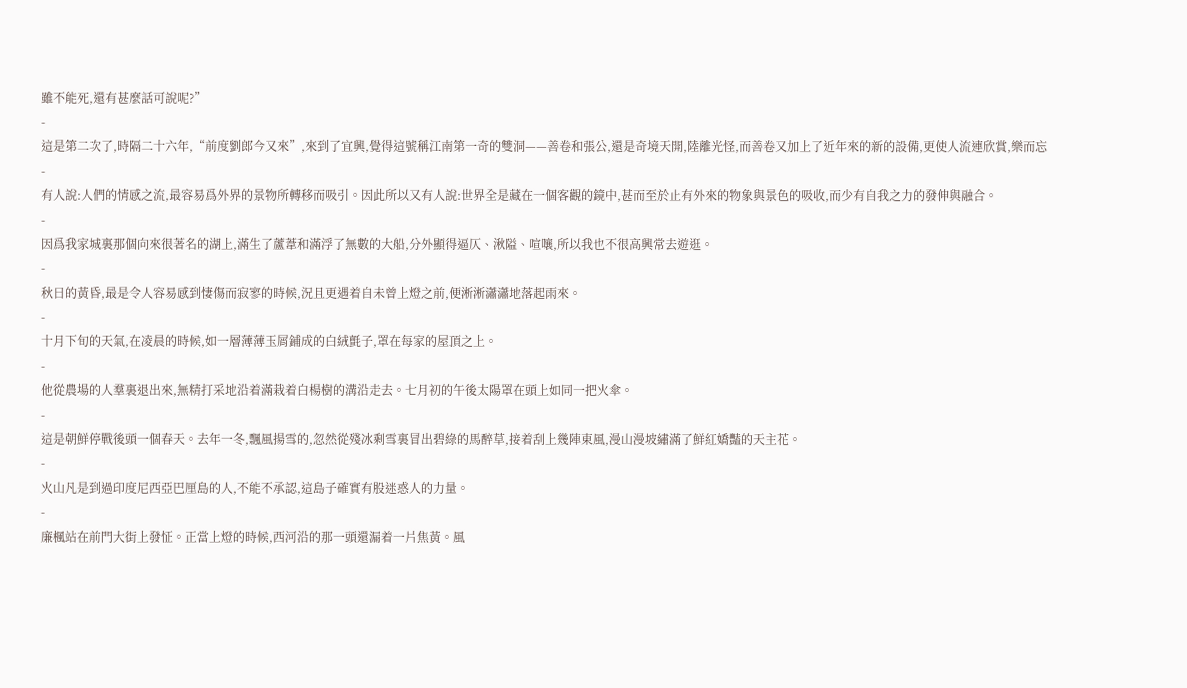雖不能死,還有甚麼話可說呢?”
-
這是第二次了,時隔二十六年,“前度劉郎今又來”,來到了宜興,覺得這號稱江南第一奇的雙洞——善卷和張公,還是奇境天開,陸離光怪,而善卷又加上了近年來的新的設備,更使人流連欣賞,樂而忘
-
有人說:人們的情感之流,最容易爲外界的景物所轉移而吸引。因此所以又有人說:世界全是藏在一個客觀的鏡中,甚而至於止有外來的物象與景色的吸收,而少有自我之力的發伸與融合。
-
因爲我家城裏那個向來很著名的湖上,滿生了蘆葦和滿浮了無數的大船,分外顯得逼仄、湫隘、喧嚷,所以我也不很高興常去遊逛。
-
秋日的黃昏,最是令人容易感到悽傷而寂寥的時候,況且更遇着自未曾上燈之前,便淅淅瀟瀟地落起雨來。
-
十月下旬的天氣,在凌晨的時候,如一層薄薄玉屑鋪成的白絨氈子,罩在每家的屋頂之上。
-
他從農場的人羣裏退出來,無精打采地沿着滿栽着白楊樹的溝沿走去。七月初的午後太陽罩在頭上如同一把火傘。
-
這是朝鮮停戰後頭一個春天。去年一冬,飄風揚雪的,忽然從殘冰剩雪裏冒出碧綠的馬醉草,接着刮上幾陣東風,漫山漫坡繡滿了鮮紅嬌豔的天主花。
-
火山凡是到過印度尼西亞巴厘島的人,不能不承認,這島子確實有股迷惑人的力量。
-
廉楓站在前門大街上發怔。正當上燈的時候,西河沿的那一頭還漏着一片焦黃。風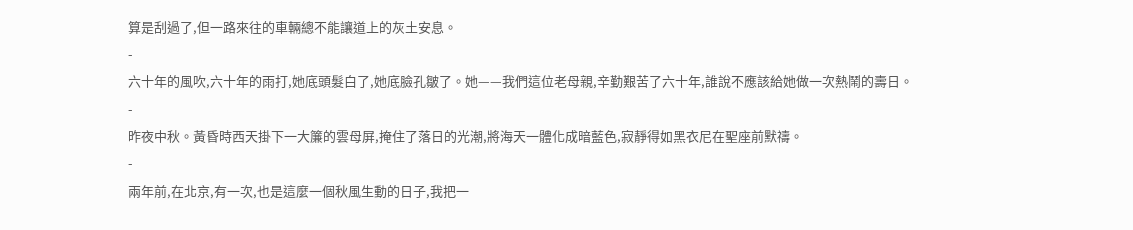算是刮過了,但一路來往的車輛總不能讓道上的灰土安息。
-
六十年的風吹,六十年的雨打,她底頭髮白了,她底臉孔皺了。她——我們這位老母親,辛勤艱苦了六十年,誰說不應該給她做一次熱鬧的壽日。
-
昨夜中秋。黃昏時西天掛下一大簾的雲母屏,掩住了落日的光潮,將海天一體化成暗藍色,寂靜得如黑衣尼在聖座前默禱。
-
兩年前,在北京,有一次,也是這麼一個秋風生動的日子,我把一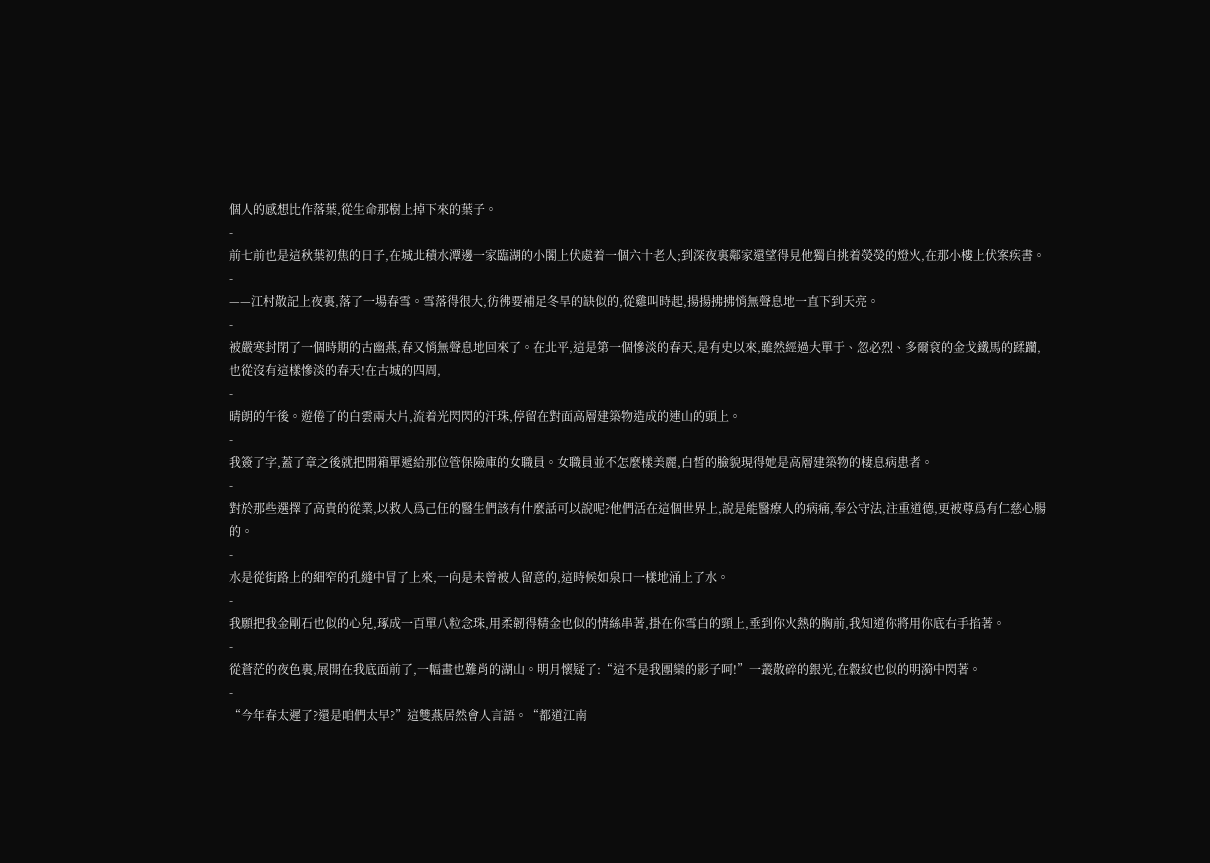個人的感想比作落葉,從生命那樹上掉下來的葉子。
-
前七前也是這秋葉初焦的日子,在城北積水潭邊一家臨湖的小閣上伏處着一個六十老人;到深夜裏鄰家還望得見他獨自挑着熒熒的燈火,在那小樓上伏案疾書。
-
——江村散記上夜裏,落了一場春雪。雪落得很大,彷彿要補足冬旱的缺似的,從雞叫時起,揚揚拂拂悄無聲息地一直下到天亮。
-
被嚴寒封閉了一個時期的古幽燕,春又悄無聲息地回來了。在北平,這是第一個慘淡的春天,是有史以來,雖然經過大單于、忽必烈、多爾袞的金戈鐵馬的蹂躪,也從沒有這樣慘淡的春天!在古城的四周,
-
晴朗的午後。遊倦了的白雲兩大片,流着光閃閃的汗珠,停留在對面高層建築物造成的連山的頭上。
-
我簽了字,蓋了章之後就把開箱單遞給那位管保險庫的女職員。女職員並不怎麼樣美麗,白皙的臉貌現得她是高層建築物的棲息病患者。
-
對於那些選擇了高貴的從業,以救人爲己任的醫生們該有什麼話可以說呢?他們活在這個世界上,說是能醫療人的病痛,奉公守法,注重道德,更被尊爲有仁慈心腸的。
-
水是從街路上的細窄的孔縫中冒了上來,一向是未曾被人留意的,這時候如泉口一樣地涌上了水。
-
我願把我金剛石也似的心兒,琢成一百單八粒念珠,用柔韌得精金也似的情絲串著,掛在你雪白的頸上,垂到你火熱的胸前,我知道你將用你底右手掐著。
-
從蒼茫的夜色裏,展開在我底面前了,一幅畫也難肖的湖山。明月懷疑了:“這不是我團欒的影子呵!”一叢散碎的銀光,在縠紋也似的明漪中閃著。
-
“今年春太遲了?還是咱們太早?”這雙燕居然會人言語。“都道江南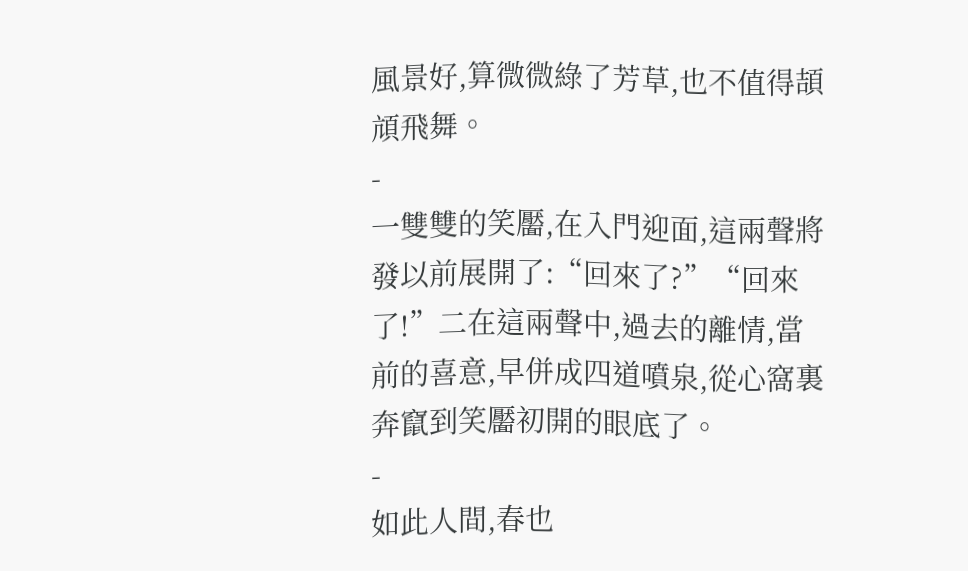風景好,算微微綠了芳草,也不值得頡頏飛舞。
-
一雙雙的笑靨,在入門迎面,這兩聲將發以前展開了:“回來了?”“回來了!”二在這兩聲中,過去的離情,當前的喜意,早併成四道噴泉,從心窩裏奔竄到笑靨初開的眼底了。
-
如此人間,春也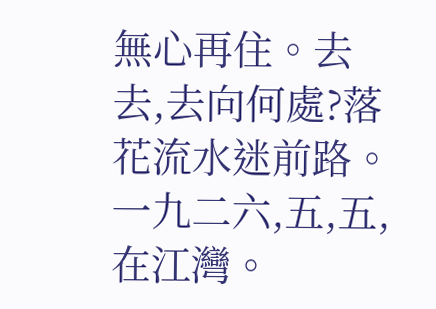無心再住。去去,去向何處?落花流水迷前路。一九二六,五,五,在江灣。